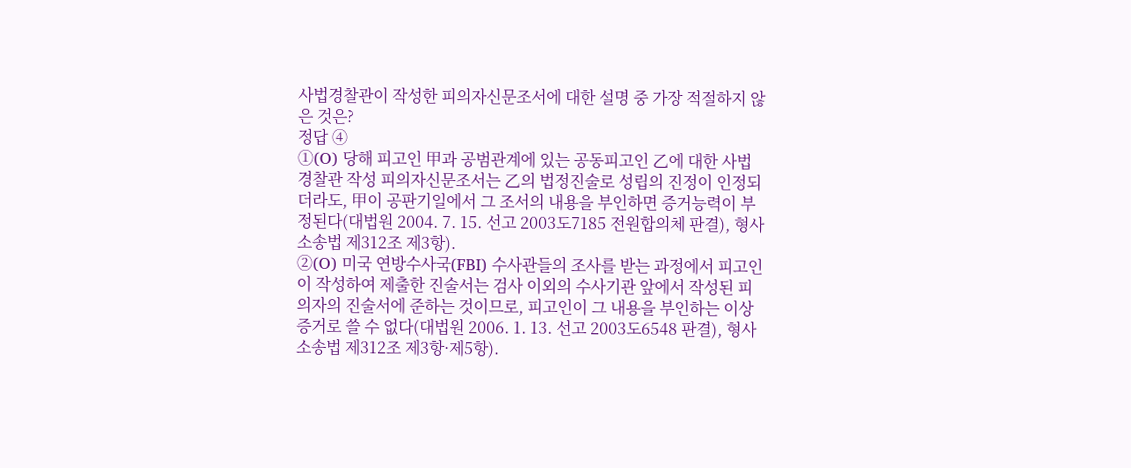사법경찰관이 작성한 피의자신문조서에 대한 설명 중 가장 적절하지 않은 것은?
정답 ④
①(O) 당해 피고인 甲과 공범관계에 있는 공동피고인 乙에 대한 사법경찰관 작성 피의자신문조서는 乙의 법정진술로 성립의 진정이 인정되더라도, 甲이 공판기일에서 그 조서의 내용을 부인하면 증거능력이 부정된다(대법원 2004. 7. 15. 선고 2003도7185 전원합의체 판결), 형사소송법 제312조 제3항).
②(O) 미국 연방수사국(FBI) 수사관들의 조사를 받는 과정에서 피고인이 작성하여 제출한 진술서는 검사 이외의 수사기관 앞에서 작성된 피의자의 진술서에 준하는 것이므로, 피고인이 그 내용을 부인하는 이상 증거로 쓸 수 없다(대법원 2006. 1. 13. 선고 2003도6548 판결), 형사소송법 제312조 제3항·제5항).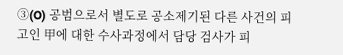③(O) 공범으로서 별도로 공소제기된 다른 사건의 피고인 甲에 대한 수사과정에서 담당 검사가 피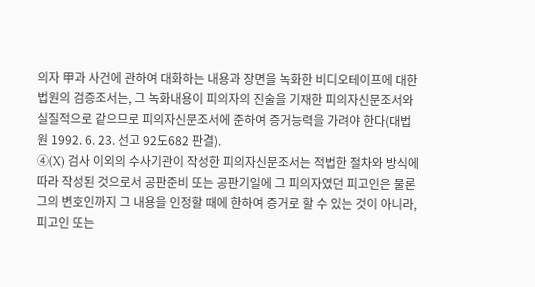의자 甲과 사건에 관하여 대화하는 내용과 장면을 녹화한 비디오테이프에 대한 법원의 검증조서는, 그 녹화내용이 피의자의 진술을 기재한 피의자신문조서와 실질적으로 같으므로 피의자신문조서에 준하여 증거능력을 가려야 한다(대법원 1992. 6. 23. 선고 92도682 판결).
④(X) 검사 이외의 수사기관이 작성한 피의자신문조서는 적법한 절차와 방식에 따라 작성된 것으로서 공판준비 또는 공판기일에 그 피의자였던 피고인은 물론 그의 변호인까지 그 내용을 인정할 때에 한하여 증거로 할 수 있는 것이 아니라, 피고인 또는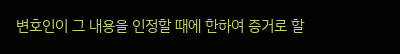변호인이 그 내용을 인정할 때에 한하여 증거로 할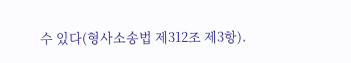수 있다(형사소송법 제312조 제3항).